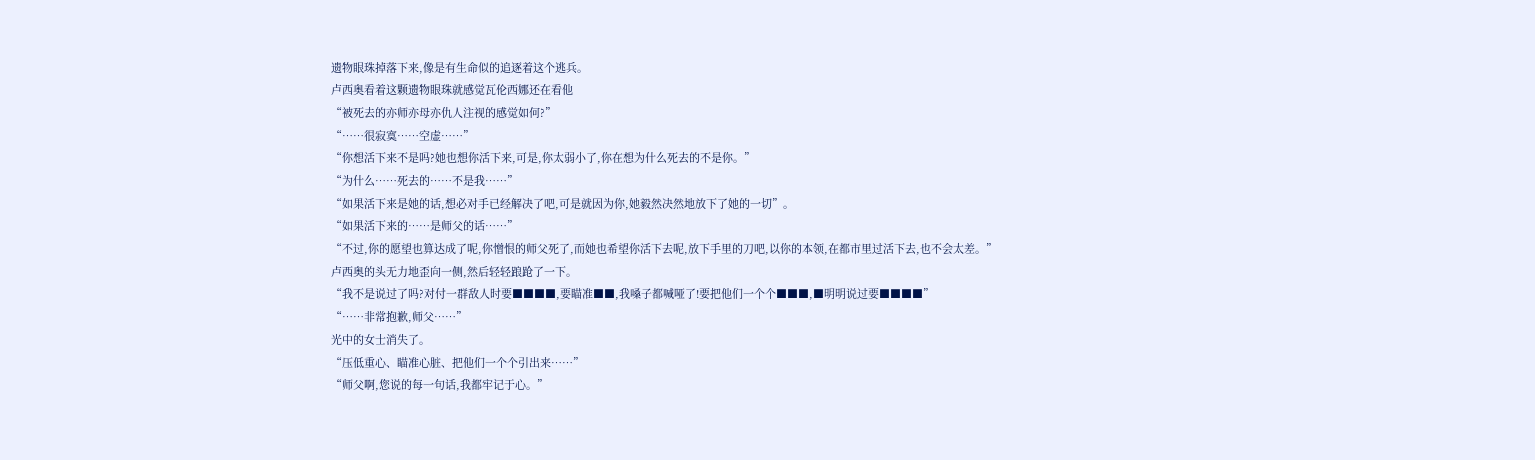遗物眼珠掉落下来,像是有生命似的追逐着这个逃兵。
卢西奥看着这颗遗物眼珠就感觉瓦伦西娜还在看他
“被死去的亦师亦母亦仇人注视的感觉如何?”
“……很寂寞……空虚……”
“你想活下来不是吗?她也想你活下来,可是,你太弱小了,你在想为什么死去的不是你。”
“为什么……死去的……不是我……”
“如果活下来是她的话,想必对手已经解决了吧,可是就因为你,她毅然决然地放下了她的一切”。
“如果活下来的……是师父的话……”
“不过,你的愿望也算达成了呢,你憎恨的师父死了,而她也希望你活下去呢,放下手里的刀吧,以你的本领,在都市里过活下去,也不会太差。”
卢西奥的头无力地歪向一侧,然后轻轻踉跄了一下。
“我不是说过了吗?对付一群敌人时要■■■■,要瞄准■■,我嗓子都喊哑了!要把他们一个个■■■,■明明说过要■■■■”
“……非常抱歉,师父……”
光中的女士消失了。
“压低重心、瞄准心脏、把他们一个个引出来……”
“师父啊,您说的每一句话,我都牢记于心。”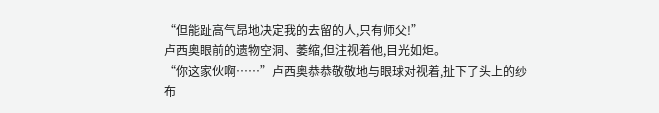“但能趾高气昂地决定我的去留的人,只有师父!”
卢西奥眼前的遗物空洞、萎缩,但注视着他,目光如炬。
“你这家伙啊……”卢西奥恭恭敬敬地与眼球对视着,扯下了头上的纱布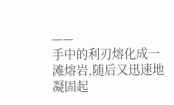——
手中的利刃熔化成一滩熔岩,随后又迅速地凝固起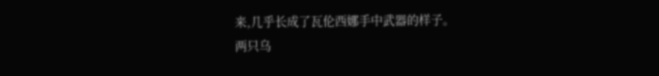来,几乎长成了瓦伦西娜手中武器的样子。
两只乌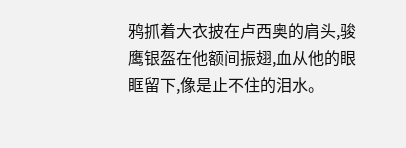鸦抓着大衣披在卢西奥的肩头,骏鹰银盔在他额间振翅,血从他的眼眶留下,像是止不住的泪水。